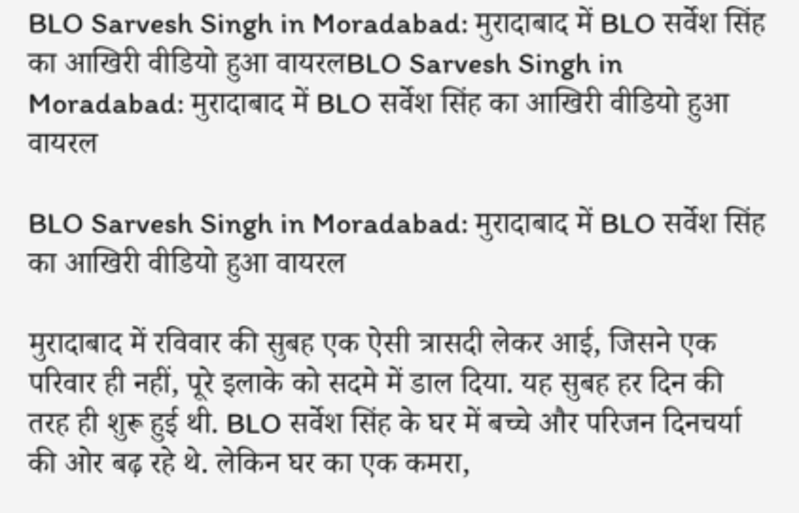BLO Sarvesh Singh in Moradabad: मुरादाबाद में BLO सर्वेश सिंह का आखिरी वीडियो हुआ वायरलBLO Sarvesh Singh in Moradabad: मुरादाबाद में BLO सर्वेश सिंह का आखिरी वीडियो हुआ वायरल

BLO Sarvesh Singh in Moradabad: मुरादाबाद में BLO सर्वेश सिंह का आखिरी वीडियो हुआ वायरल

मुरादाबाद में रविवार की सुबह एक ऐसी त्रासदी लेकर आई, जिसने एक परिवार ही नहीं, पूरे इलाके को सदमे में डाल दिया. यह सुबह हर दिन की तरह ही शुरू हुई थी. BLO सर्वेश सिंह के घर में बच्चे और परिजन दिनचर्या की ओर बढ़ रहे थे. लेकिन घर का एक कमरा,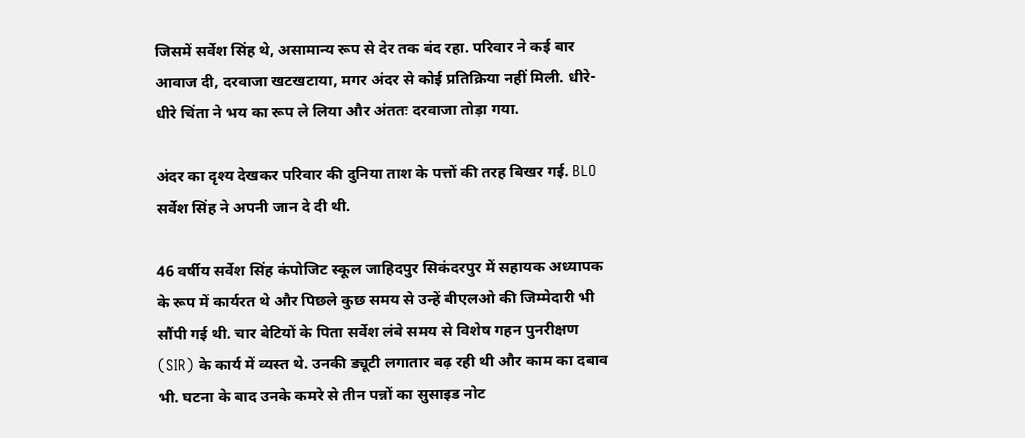जिसमें सर्वेश सिंह थे, असामान्य रूप से देर तक बंद रहा. परिवार ने कई बार आवाज दी, दरवाजा खटखटाया, मगर अंदर से कोई प्रतिक्रिया नहीं मिली. धीरे-धीरे चिंता ने भय का रूप ले लिया और अंततः दरवाजा तोड़ा गया.

अंदर का दृश्य देखकर परिवार की दुनिया ताश के पत्तों की तरह बिखर गई. BLO सर्वेश सिंह ने अपनी जान दे दी थी.

46 वर्षीय सर्वेश सिंह कंपोजिट स्कूल जाहिदपुर सिकंदरपुर में सहायक अध्यापक के रूप में कार्यरत थे और पिछले कुछ समय से उन्हें बीएलओ की जिम्मेदारी भी सौंपी गई थी. चार बेटियों के पिता सर्वेश लंबे समय से विशेष गहन पुनरीक्षण (SIR) के कार्य में व्यस्त थे. उनकी ड्यूटी लगातार बढ़ रही थी और काम का दबाव भी. घटना के बाद उनके कमरे से तीन पन्नों का सुसाइड नोट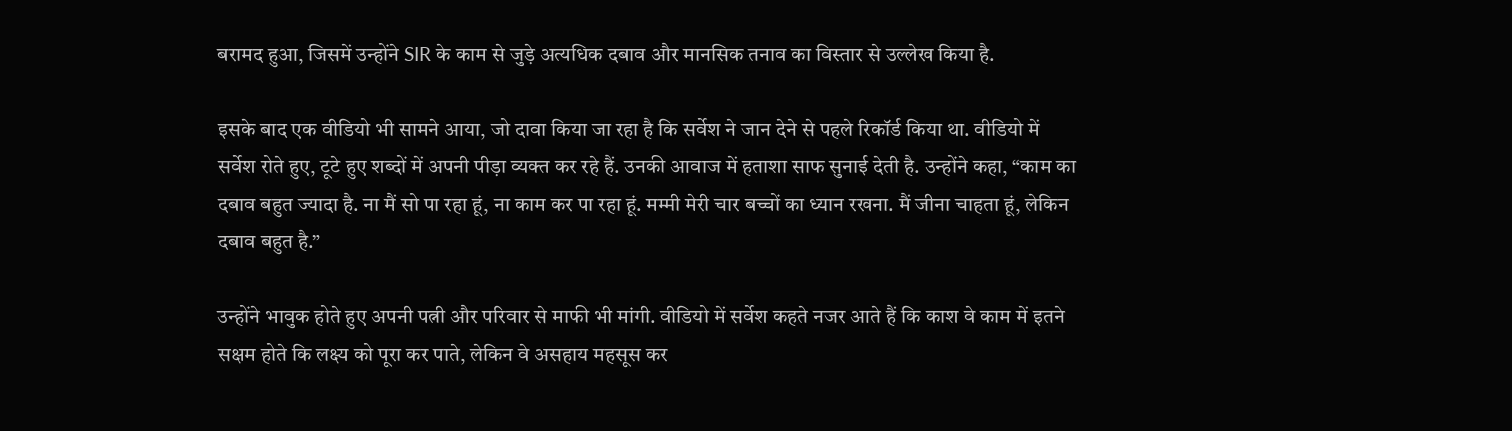बरामद हुआ, जिसमें उन्होंने SIR के काम से जुड़े अत्यधिक दबाव और मानसिक तनाव का विस्तार से उल्लेख किया है.

इसके बाद एक वीडियो भी सामने आया, जो दावा किया जा रहा है कि सर्वेश ने जान देने से पहले रिकॉर्ड किया था. वीडियो में सर्वेश रोते हुए, टूटे हुए शब्दों में अपनी पीड़ा व्यक्त कर रहे हैं. उनकी आवाज में हताशा साफ सुनाई देती है. उन्होंने कहा, “काम का दबाव बहुत ज्यादा है. ना मैं सो पा रहा हूं, ना काम कर पा रहा हूं. मम्मी मेरी चार बच्चों का ध्यान रखना. मैं जीना चाहता हूं, लेकिन दबाव बहुत है.”

उन्होंने भावुक होते हुए अपनी पत्नी और परिवार से माफी भी मांगी. वीडियो में सर्वेश कहते नजर आते हैं कि काश वे काम में इतने सक्षम होते कि लक्ष्य को पूरा कर पाते, लेकिन वे असहाय महसूस कर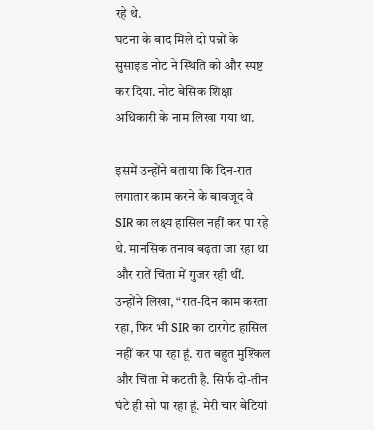रहे थे.
घटना के बाद मिले दो पन्नों के सुसाइड नोट ने स्थिति को और स्पष्ट कर दिया. नोट बेसिक शिक्षा अधिकारी के नाम लिखा गया था.

इसमें उन्होंने बताया कि दिन-रात लगातार काम करने के बावजूद वे SIR का लक्ष्य हासिल नहीं कर पा रहे थे. मानसिक तनाव बढ़ता जा रहा था और रातें चिंता में गुजर रही थीं. उन्होंने लिखा, “रात-दिन काम करता रहा, फिर भी SIR का टारगेट हासिल नहीं कर पा रहा हूं. रात बहुत मुश्किल और चिंता में कटती है. सिर्फ दो-तीन घंटे ही सो पा रहा हूं. मेरी चार बेटियां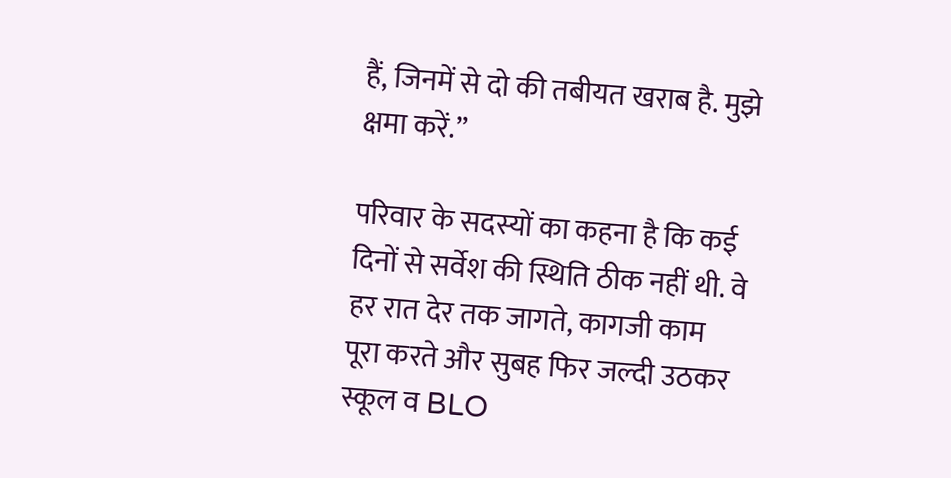हैं, जिनमें से दो की तबीयत खराब है. मुझे क्षमा करें.”

परिवार के सदस्यों का कहना है कि कई दिनों से सर्वेश की स्थिति ठीक नहीं थी. वे हर रात देर तक जागते, कागजी काम पूरा करते और सुबह फिर जल्दी उठकर स्कूल व BLO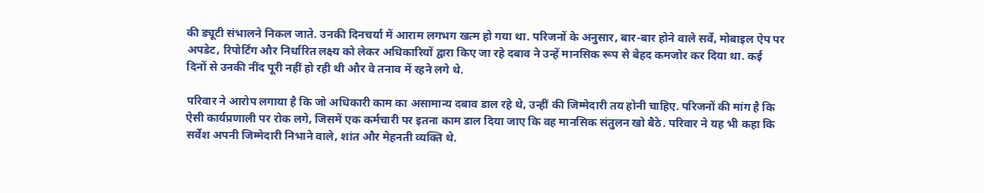की ड्यूटी संभालने निकल जाते. उनकी दिनचर्या में आराम लगभग खत्म हो गया था. परिजनों के अनुसार, बार-बार होने वाले सर्वे, मोबाइल ऐप पर अपडेट, रिपोर्टिंग और निर्धारित लक्ष्य को लेकर अधिकारियों द्वारा किए जा रहे दबाव ने उन्हें मानसिक रूप से बेहद कमजोर कर दिया था. कई दिनों से उनकी नींद पूरी नहीं हो रही थी और वे तनाव में रहने लगे थे.

परिवार ने आरोप लगाया है कि जो अधिकारी काम का असामान्य दबाव डाल रहे थे, उन्हीं की जिम्मेदारी तय होनी चाहिए. परिजनों की मांग है कि ऐसी कार्यप्रणाली पर रोक लगे, जिसमें एक कर्मचारी पर इतना काम डाल दिया जाए कि वह मानसिक संतुलन खो बैठे. परिवार ने यह भी कहा कि सर्वेश अपनी जिम्मेदारी निभाने वाले, शांत और मेहनती व्यक्ति थे.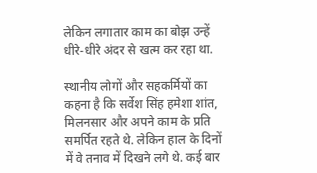लेकिन लगातार काम का बोझ उन्हें धीरे-धीरे अंदर से खत्म कर रहा था.

स्थानीय लोगों और सहकर्मियों का कहना है कि सर्वेश सिंह हमेशा शांत, मिलनसार और अपने काम के प्रति समर्पित रहते थे. लेकिन हाल के दिनों में वे तनाव में दिखने लगे थे. कई बार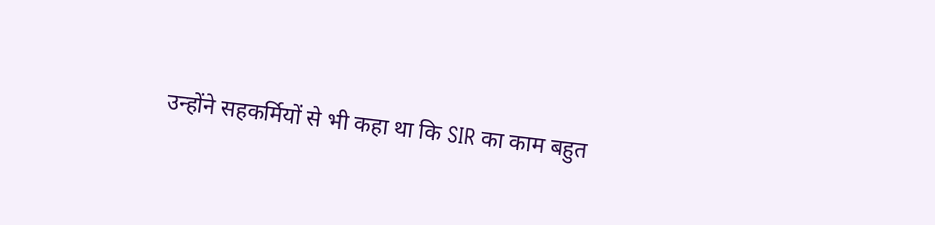उन्होंने सहकर्मियों से भी कहा था कि SIR का काम बहुत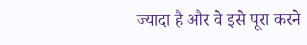ज्यादा है और वे इसे पूरा करने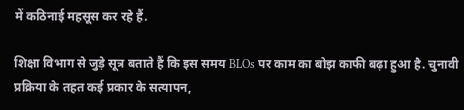में कठिनाई महसूस कर रहे हैं.

शिक्षा विभाग से जुड़े सूत्र बताते हैं कि इस समय BLOs पर काम का बोझ काफी बढ़ा हुआ है. चुनावी प्रक्रिया के तहत कई प्रकार के सत्यापन,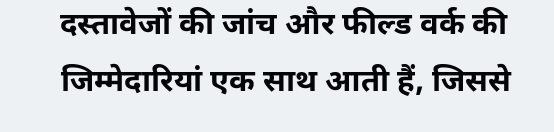दस्तावेजों की जांच और फील्ड वर्क की जिम्मेदारियां एक साथ आती हैं, जिससे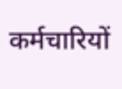कर्मचारियों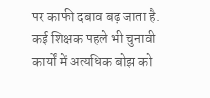पर काफी दबाव बढ़ जाता है. कई शिक्षक पहले भी चुनावी कार्यों में अत्यधिक बोझ को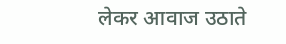लेकर आवाज उठाते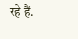रहे हैं.